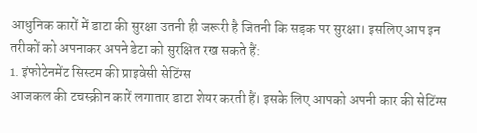आधुनिक कारों में डाटा की सुरक्षा उतनी ही जरूरी है जितनी कि सड़क पर सुरक्षा। इसलिए आप इन तरीकों को अपनाकर अपने डेटा को सुरक्षित रख सकते हैं:
1. इंफोटेनमेंट सिस्टम की प्राइवेसी सेटिंग्स
आजकल की टचस्क्रीन कारें लगातार डाटा शेयर करती हैं। इसके लिए आपको अपनी कार की सेटिंग्स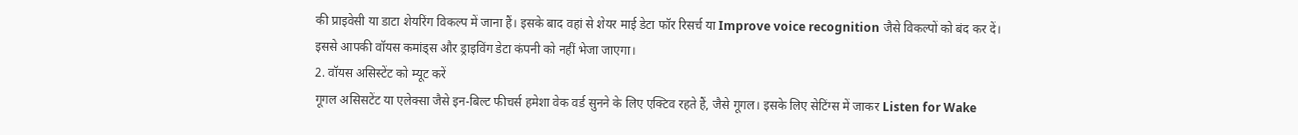की प्राइवेसी या डाटा शेयरिंग विकल्प में जाना हैं। इसके बाद वहां से शेयर माई डेटा फॉर रिसर्च या Improve voice recognition जैसे विकल्पों को बंद कर दें। इससे आपकी वॉयस कमांड्स और ड्राइविंग डेटा कंपनी को नहीं भेजा जाएगा।
2. वॉयस असिस्टेंट को म्यूट करें
गूगल असिसटेंट या एलेक्सा जैसे इन-बिल्ट फीचर्स हमेशा वेक वर्ड सुनने के लिए एक्टिव रहते हैं, जैसे गूगल। इसके लिए सेटिंग्स में जाकर Listen for Wake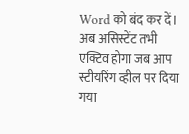Word को बंद कर दें। अब असिस्टेंट तभी एक्टिव होगा जब आप स्टीयरिंग व्हील पर दिया गया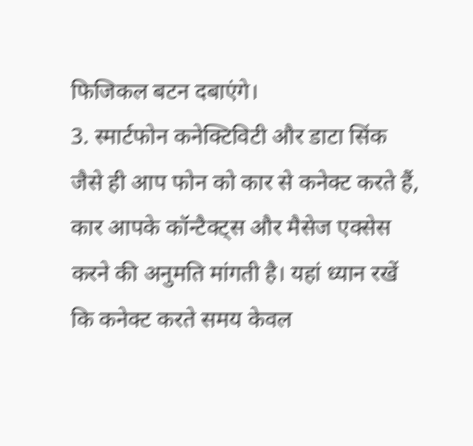फिजिकल बटन दबाएंगे।
3. स्मार्टफोन कनेक्टिविटी और डाटा सिंक
जैसे ही आप फोन को कार से कनेक्ट करते हैं, कार आपके कॉन्टैक्ट्स और मैसेज एक्सेस करने की अनुमति मांगती है। यहां ध्यान रखें कि कनेक्ट करते समय केवल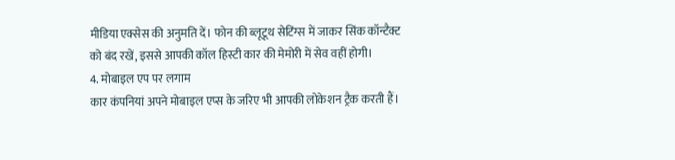मीडिया एक्सेस की अनुमति दें। फोन की ब्लूटूथ सेटिंग्स में जाकर सिंक कॉन्टैक्ट को बंद रखें, इससे आपकी कॉल हिस्टी कार की मेमोरी में सेव वहीं होगी।
4. मोबाइल एप पर लगाम
कार कंपनियां अपने मोबाइल एप्स के जरिए भी आपकी लोकेशन ट्रैक करती हैं।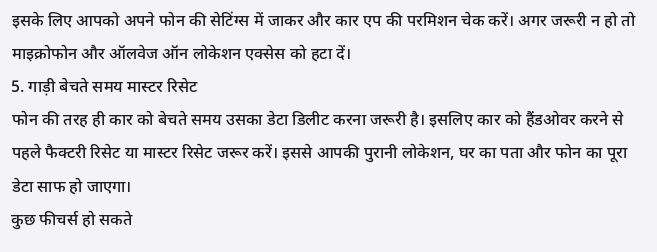इसके लिए आपको अपने फोन की सेटिंग्स में जाकर और कार एप की परमिशन चेक करें। अगर जरूरी न हो तो माइक्रोफोन और ऑलवेज ऑन लोकेशन एक्सेस को हटा दें।
5. गाड़ी बेचते समय मास्टर रिसेट
फोन की तरह ही कार को बेचते समय उसका डेटा डिलीट करना जरूरी है। इसलिए कार को हैंडओवर करने से पहले फैक्टरी रिसेट या मास्टर रिसेट जरूर करें। इससे आपकी पुरानी लोकेशन, घर का पता और फोन का पूरा डेटा साफ हो जाएगा।
कुछ फीचर्स हो सकते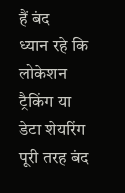हैं बंद
ध्यान रहे कि लोकेशन ट्रैकिंग या डेटा शेयरिंग पूरी तरह बंद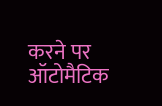करने पर ऑटोमैटिक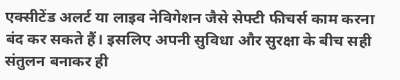एक्सीटेंड अलर्ट या लाइव नेविगेशन जैसे सेफ्टी फीचर्स काम करना बंद कर सकते हैं। इसलिए अपनी सुविधा और सुरक्षा के बीच सही संतुलन बनाकर ही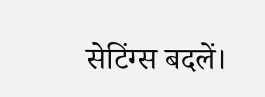सेटिंग्स बदलें।